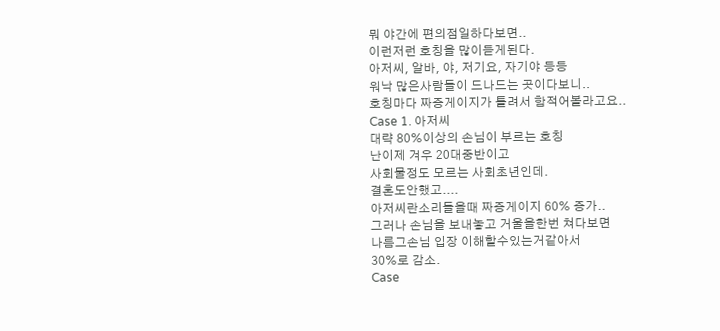뭐 야간에 편의점일하다보면..
이런저런 호칭을 많이듣게된다.
아저씨, 알바, 야, 저기요, 자기야 등등
워낙 많은사람들이 드나드는 곳이다보니..
호칭마다 짜증게이지가 틀려서 함적어볼라고요..
Case 1. 아저씨
대략 80%이상의 손님이 부르는 호칭
난이제 겨우 20대중반이고
사회물정도 모르는 사회초년인데.
결혼도안했고....
아저씨란소리들을때 짜증게이지 60% 증가..
그러나 손님을 보내놓고 거울을한번 쳐다보면
나름그손님 입장 이해할수있는거같아서
30%로 감소.
Case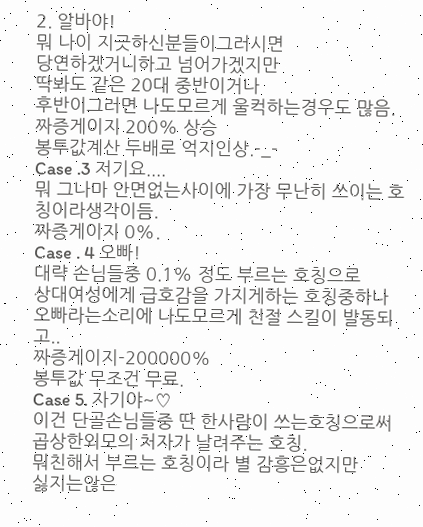2. 알바야!
뭐 나이 지긋하신분들이그러시면
당연하겠거니하고 넘어가겠지만
딱봐도 같은 20대 중반이거나
후반이그러면 나도모르게 울컥하는경우도 많음.
짜증게이지 200% 상승
봉투값계산 두배로 억지인상.-_-
Case .3 저기요....
뭐 그나마 안면없는사이에 가장 무난히 쓰이는 호칭이라생각이듬.
짜증게이지 0%.
Case . 4 오빠!
대략 손님들중 0.1% 정도 부르는 호칭으로
상대여성에게 급호감을 가지게하는 호칭중하나
오빠라는소리에 나도모르게 친절 스킬이 발동되고..
짜증게이지-200000%
봉투값 무조건 무료.
Case 5. 자기야~♡
이건 단골손님들중 딴 한사람이 쓰는호칭으로써
곱상한외모의 처자가 날려주는 호칭.
뭐친해서 부르는 호칭이라 별 감흥은없지만
싫지는않은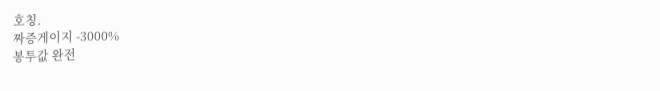호칭.
짜증게이지 -3000%
봉투값 완전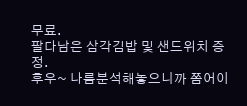무료.
팔다남은 삼각김밥 및 샌드위치 증정.
후우~ 나름분석해놓으니까 쫌어이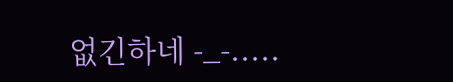없긴하네 -_-.....